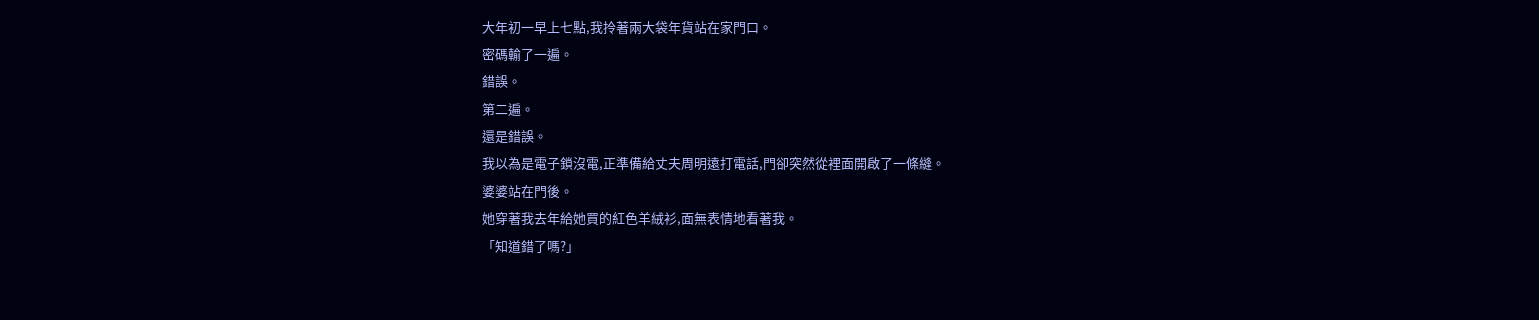大年初一早上七點,我拎著兩大袋年貨站在家門口。
密碼輸了一遍。
錯誤。
第二遍。
還是錯誤。
我以為是電子鎖沒電,正準備給丈夫周明遠打電話,門卻突然從裡面開啟了一條縫。
婆婆站在門後。
她穿著我去年給她買的紅色羊絨衫,面無表情地看著我。
「知道錯了嗎?」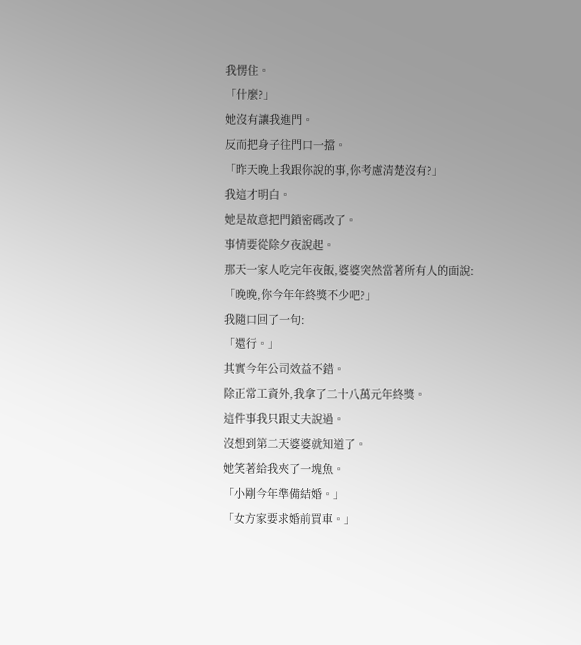我愣住。
「什麼?」
她沒有讓我進門。
反而把身子往門口一擋。
「昨天晚上我跟你說的事,你考慮清楚沒有?」
我這才明白。
她是故意把門鎖密碼改了。
事情要從除夕夜說起。
那天一家人吃完年夜飯,婆婆突然當著所有人的面說:
「晚晚,你今年年終獎不少吧?」
我隨口回了一句:
「還行。」
其實今年公司效益不錯。
除正常工資外,我拿了二十八萬元年終獎。
這件事我只跟丈夫說過。
沒想到第二天婆婆就知道了。
她笑著給我夾了一塊魚。
「小剛今年準備結婚。」
「女方家要求婚前買車。」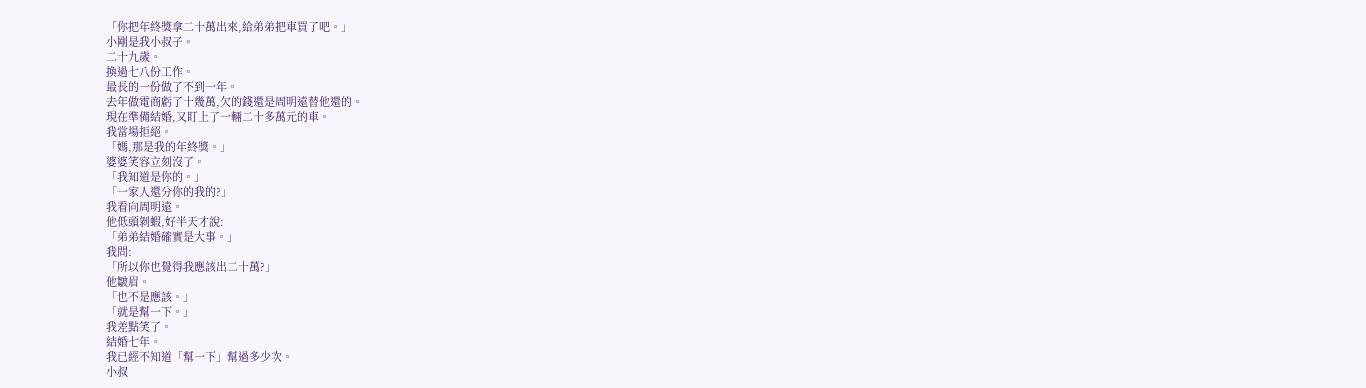「你把年終獎拿二十萬出來,給弟弟把車買了吧。」
小剛是我小叔子。
二十九歲。
換過七八份工作。
最長的一份做了不到一年。
去年做電商虧了十幾萬,欠的錢還是周明遠替他還的。
現在準備結婚,又盯上了一輛二十多萬元的車。
我當場拒絕。
「媽,那是我的年終獎。」
婆婆笑容立刻沒了。
「我知道是你的。」
「一家人還分你的我的?」
我看向周明遠。
他低頭剝蝦,好半天才說:
「弟弟結婚確實是大事。」
我問:
「所以你也覺得我應該出二十萬?」
他皺眉。
「也不是應該。」
「就是幫一下。」
我差點笑了。
結婚七年。
我已經不知道「幫一下」幫過多少次。
小叔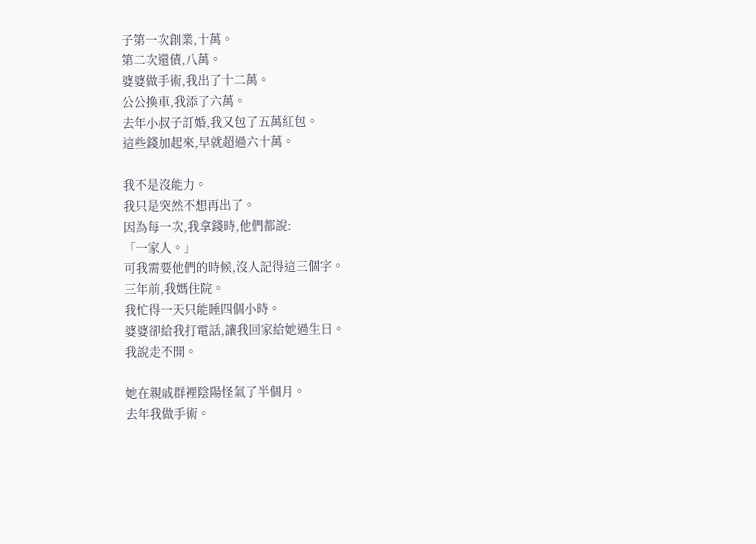子第一次創業,十萬。
第二次還債,八萬。
婆婆做手術,我出了十二萬。
公公換車,我添了六萬。
去年小叔子訂婚,我又包了五萬紅包。
這些錢加起來,早就超過六十萬。

我不是沒能力。
我只是突然不想再出了。
因為每一次,我拿錢時,他們都說:
「一家人。」
可我需要他們的時候,沒人記得這三個字。
三年前,我媽住院。
我忙得一天只能睡四個小時。
婆婆卻給我打電話,讓我回家給她過生日。
我說走不開。

她在親戚群裡陰陽怪氣了半個月。
去年我做手術。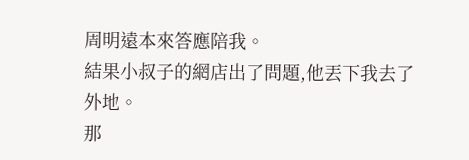周明遠本來答應陪我。
結果小叔子的網店出了問題,他丟下我去了外地。
那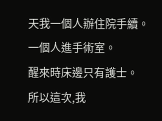天我一個人辦住院手續。
一個人進手術室。
醒來時床邊只有護士。
所以這次,我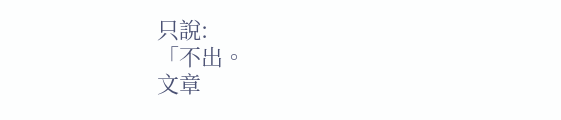只說:
「不出。
文章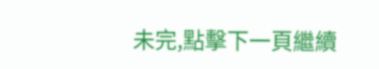未完,點擊下一頁繼續